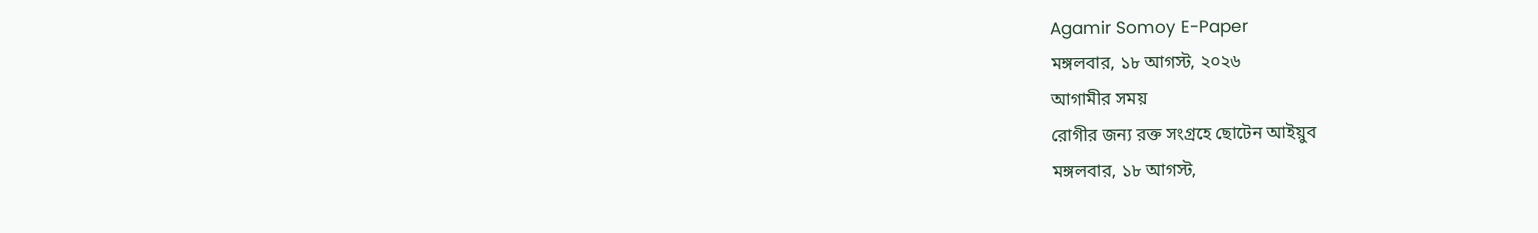Agamir Somoy E-Paper
মঙ্গলবার, ১৮ আগস্ট, ২০২৬
আগামীর সময়
রোগীর জন্য রক্ত সংগ্রহে ছোটেন আইয়ুব
মঙ্গলবার, ১৮ আগস্ট,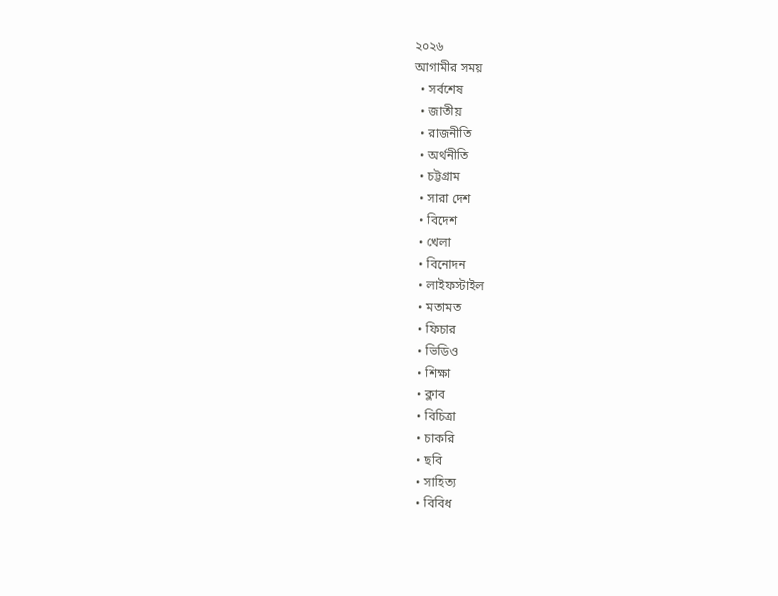২০২৬
আগামীর সময়
  • সর্বশেষ
  • জাতীয়
  • রাজনীতি
  • অর্থনীতি
  • চট্টগ্রাম
  • সারা দেশ
  • বিদেশ
  • খেলা
  • বিনোদন
  • লাইফস্টাইল
  • মতামত
  • ফিচার
  • ভিডিও
  • শিক্ষা
  • ক্লাব
  • বিচিত্রা
  • চাকরি
  • ছবি
  • সাহিত্য
  • বিবিধ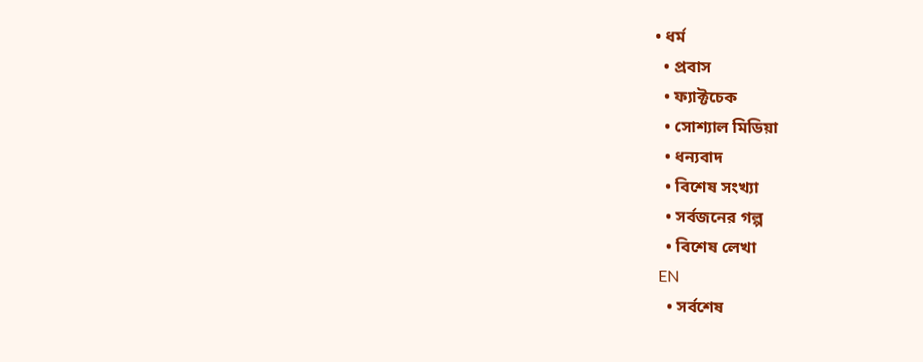• ধর্ম
  • প্রবাস
  • ফ্যাক্টচেক
  • সোশ্যাল মিডিয়া
  • ধন্যবাদ
  • বিশেষ সংখ্যা
  • সর্বজনের গল্প
  • বিশেষ লেখা
EN
  • সর্বশেষ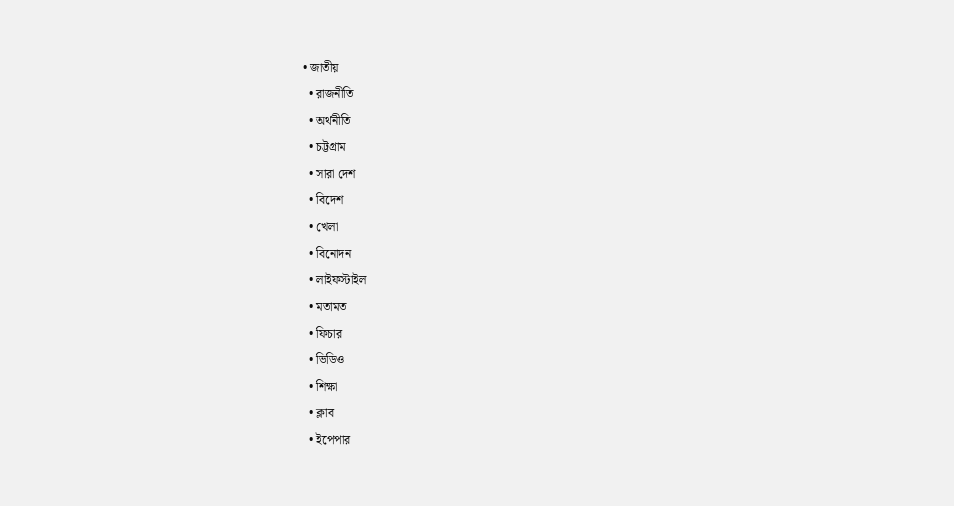• জাতীয়
  • রাজনীতি
  • অর্থনীতি
  • চট্টগ্রাম
  • সারা দেশ
  • বিদেশ
  • খেলা
  • বিনোদন
  • লাইফস্টাইল
  • মতামত
  • ফিচার
  • ভিডিও
  • শিক্ষা
  • ক্লাব
  • ইপেপার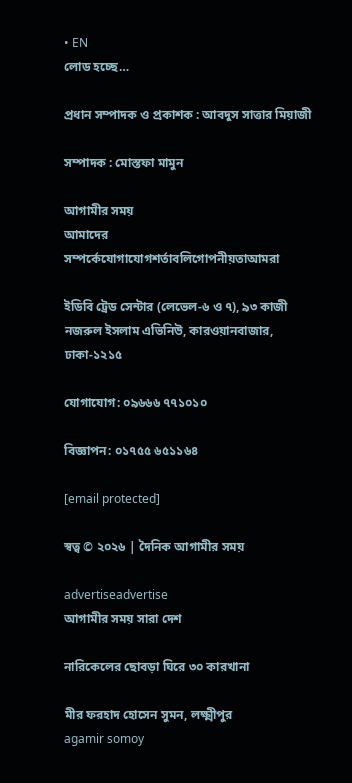• EN
লোড হচ্ছে…

প্রধান সম্পাদক ও প্রকাশক : আবদুস সাত্তার মিয়াজী

সম্পাদক : মোস্তফা মামুন

আগামীর সময়
আমাদের সম্পর্কেযোগাযোগশর্তাবলিগোপনীয়তাআমরা

ইডিবি ট্রেড সেন্টার (লেভেল-৬ ও ৭), ৯৩ কাজী নজরুল ইসলাম এভিনিউ, কারওয়ানবাজার, ঢাকা-১২১৫

যোগাযোগ: ০৯৬৬৬ ৭৭১০১০

বিজ্ঞাপন: ০১৭৫৫ ৬৫১১৬৪

[email protected]

স্বত্ব © ২০২৬ | দৈনিক আগামীর সময়

advertiseadvertise
আগামীর সময় সারা দেশ

নারিকেলের ছোবড়া ঘিরে ৩০ কারখানা

মীর ফরহাদ হোসেন সুমন, লক্ষ্মীপুর
agamir somoy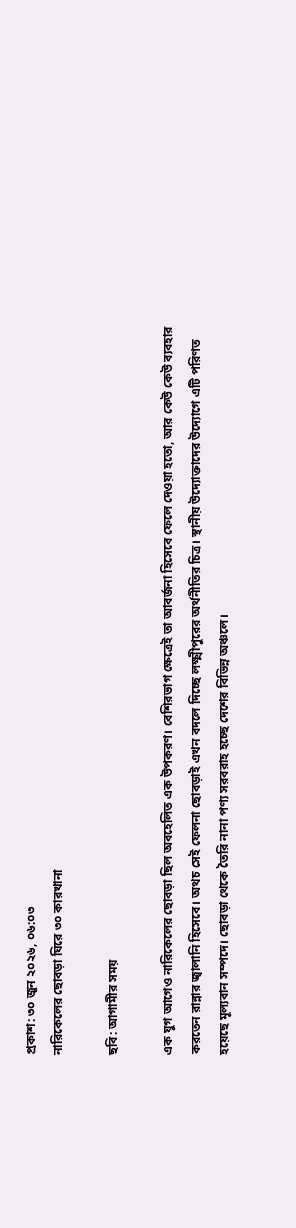প্রকাশ: ৩০ জুন ২০২৬, ০৬:০৩
নারিকেলের ছোবড়া ঘিরে ৩০ কারখানা

ছবি: আগামীর সময়

এক যুগ আগেও নারিকেলের ছোবড়া ছিল অবহেলিত এক উপকরণ। বেশিরভাগ ক্ষেত্রেই তা আবর্জনা হিসেবে ফেলে দেওয়া হতো, আর কেউ কেউ ব্যবহার করতেন রান্নার জ্বালানি হিসেবে। অথচ সেই ফেলনা ছোবড়াই এখন বদলে দিচ্ছে লক্ষ্মীপুরের অর্থনীতির চিত্র। স্থানীয় উদ্যোক্তাদের উদ্যোগে এটি পরিণত হয়েছে মূল্যবান সম্পদে। ছোবড়া থেকে তৈরি নানা পণ্য সরবরাহ হচ্ছে দেশের বিভিন্ন অঞ্চলে।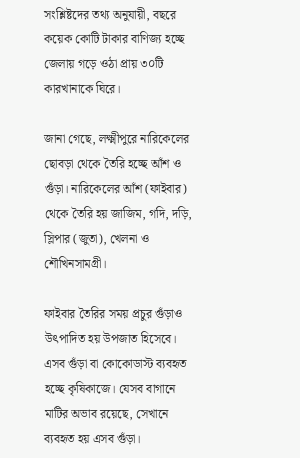সংশ্লিষ্টদের তথ্য অনুযায়ী, বছরে কয়েক কোটি টাকার বাণিজ্য হচ্ছে জেলায় গড়ে ওঠা প্রায় ৩০টি কারখানাকে ঘিরে।

জানা গেছে, লক্ষ্মীপুরে নারিকেলের ছোবড়া থেকে তৈরি হচ্ছে আঁশ ও গুঁড়া। নারিকেলের আঁশ (ফাইবার) থেকে তৈরি হয় জাজিম, গদি, দড়ি, স্লিপার (জুতা), খেলনা ও শৌখিনসামগ্রী।

ফাইবার তৈরির সময় প্রচুর গুঁড়াও উৎপাদিত হয় উপজাত হিসেবে। এসব গুঁড়া বা কোকোডাস্ট ব্যবহৃত হচ্ছে কৃষিকাজে। যেসব বাগানে মাটির অভাব রয়েছে, সেখানে ব্যবহৃত হয় এসব গুঁড়া।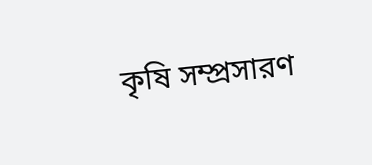কৃষি সম্প্রসারণ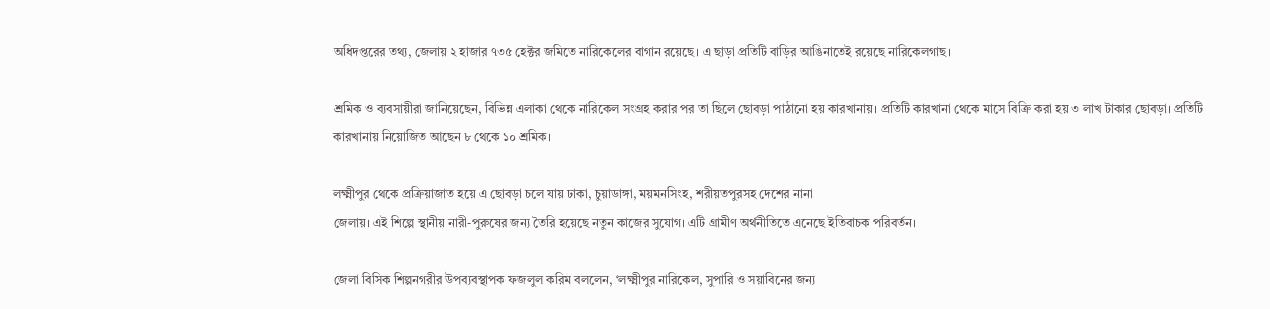অধিদপ্তরের তথ্য, জেলায় ২ হাজার ৭৩৫ হেক্টর জমিতে নারিকেলের বাগান রয়েছে। এ ছাড়া প্রতিটি বাড়ির আঙিনাতেই রয়েছে নারিকেলগাছ।

শ্রমিক ও ব্যবসায়ীরা জানিয়েছেন, বিভিন্ন এলাকা থেকে নারিকেল সংগ্রহ করার পর তা ছিলে ছোবড়া পাঠানো হয় কারখানায়। প্রতিটি কারখানা থেকে মাসে বিক্রি করা হয় ৩ লাখ টাকার ছোবড়া। প্রতিটি কারখানায় নিয়োজিত আছেন ৮ থেকে ১০ শ্রমিক।

লক্ষ্মীপুর থেকে প্রক্রিয়াজাত হয়ে এ ছোবড়া চলে যায় ঢাকা, চুয়াডাঙ্গা, ময়মনসিংহ, শরীয়তপুরসহ দেশের নানা
জেলায়। এই শিল্পে স্থানীয় নারী-পুরুষের জন্য তৈরি হয়েছে নতুন কাজের সুযোগ। এটি গ্রামীণ অর্থনীতিতে এনেছে ইতিবাচক পরিবর্তন।

জেলা বিসিক শিল্পনগরীর উপব্যবস্থাপক ফজলুল করিম বললেন, ‘লক্ষ্মীপুর নারিকেল, সুপারি ও সয়াবিনের জন্য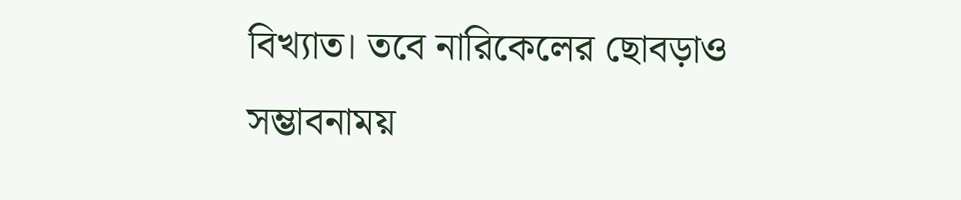বিখ্যাত। তবে নারিকেলের ছোবড়াও সম্ভাবনাময়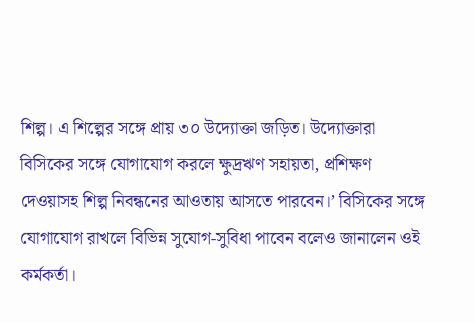শিল্প। এ শিল্পের সঙ্গে প্রায় ৩০ উদ্যোক্তা জড়িত। উদ্যোক্তারা বিসিকের সঙ্গে যোগাযোগ করলে ক্ষুদ্রঋণ সহায়তা, প্রশিক্ষণ দেওয়াসহ শিল্প নিবন্ধনের আওতায় আসতে পারবেন।’ বিসিকের সঙ্গে যোগাযোগ রাখলে বিভিন্ন সুযোগ-সুবিধা পাবেন বলেও জানালেন ওই কর্মকর্তা।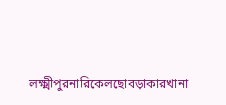লক্ষ্মীপুরনারিকেলছোবড়াকারখানা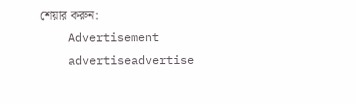শেয়ার করুন:
    Advertisement
    advertiseadvertise